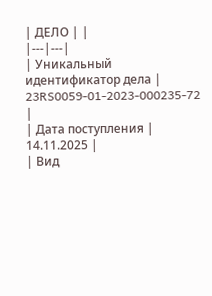| ДЕЛО | |
|---|---|
| Уникальный идентификатор дела | 23RS0059-01-2023-000235-72 |
| Дата поступления | 14.11.2025 |
| Вид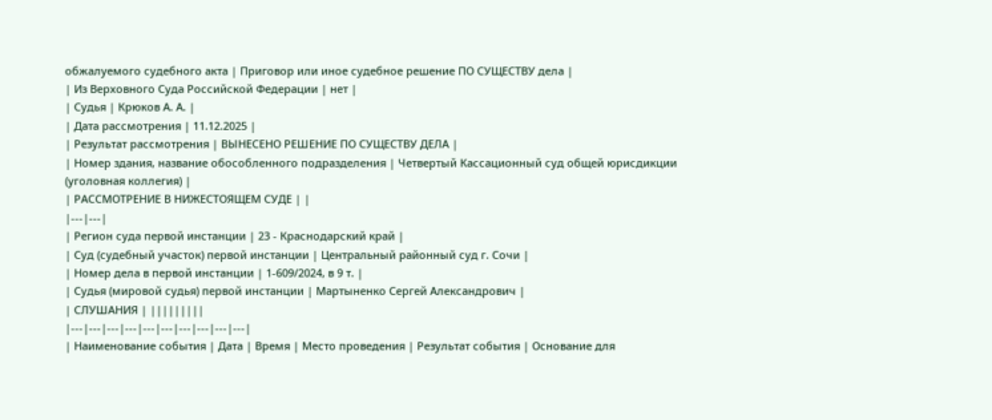обжалуемого судебного акта | Приговор или иное судебное решение ПО СУЩЕСТВУ дела |
| Из Верховного Суда Российской Федерации | нет |
| Судья | Крюков А. А. |
| Дата рассмотрения | 11.12.2025 |
| Результат рассмотрения | ВЫНЕСЕНО РЕШЕНИЕ ПО СУЩЕСТВУ ДЕЛА |
| Номер здания, название обособленного подразделения | Четвертый Кассационный суд общей юрисдикции (уголовная коллегия) |
| РАССМОТРЕНИЕ В НИЖЕСТОЯЩЕМ СУДЕ | |
|---|---|
| Регион суда первой инстанции | 23 - Краснодарский край |
| Суд (судебный участок) первой инстанции | Центральный районный суд г. Сочи |
| Номер дела в первой инстанции | 1-609/2024, в 9 т. |
| Судья (мировой судья) первой инстанции | Мартыненко Сергей Александрович |
| СЛУШАНИЯ | |||||||||
|---|---|---|---|---|---|---|---|---|---|
| Наименование события | Дата | Время | Место проведения | Результат события | Основание для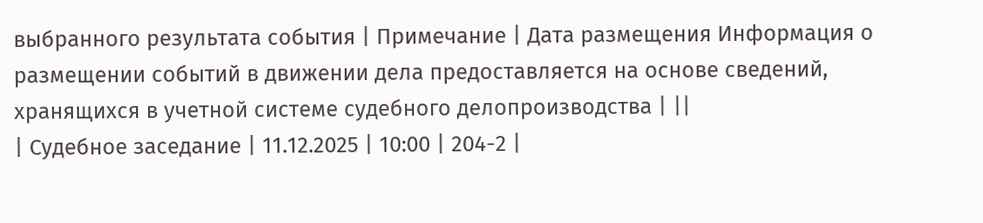выбранного результата события | Примечание | Дата размещения Информация о размещении событий в движении дела предоставляется на основе сведений, хранящихся в учетной системе судебного делопроизводства | ||
| Судебное заседание | 11.12.2025 | 10:00 | 204-2 |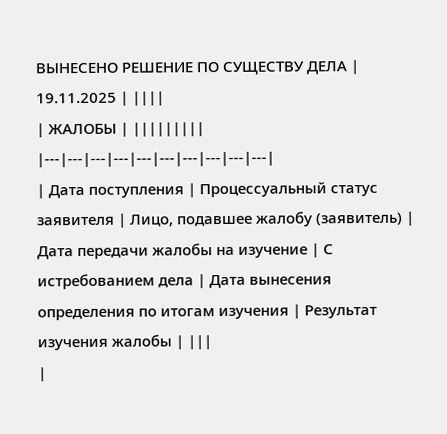ВЫНЕСЕНО РЕШЕНИЕ ПО СУЩЕСТВУ ДЕЛА | 19.11.2025 | ||||
| ЖАЛОБЫ | |||||||||
|---|---|---|---|---|---|---|---|---|---|
| Дата поступления | Процессуальный статус заявителя | Лицо, подавшее жалобу (заявитель) | Дата передачи жалобы на изучение | С истребованием дела | Дата вынесения определения по итогам изучения | Результат изучения жалобы | |||
|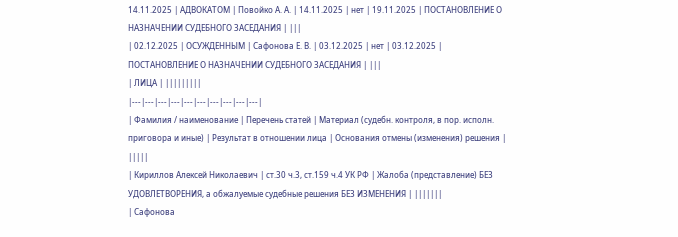14.11.2025 | АДВОКАТОМ | Повойко А. А. | 14.11.2025 | нет | 19.11.2025 | ПОСТАНОВЛЕНИЕ О НАЗНАЧЕНИИ СУДЕБНОГО ЗАСЕДАНИЯ | |||
| 02.12.2025 | ОСУЖДЕННЫМ | Сафонова Е. В. | 03.12.2025 | нет | 03.12.2025 | ПОСТАНОВЛЕНИЕ О НАЗНАЧЕНИИ СУДЕБНОГО ЗАСЕДАНИЯ | |||
| ЛИЦА | |||||||||
|---|---|---|---|---|---|---|---|---|---|
| Фамилия / наименование | Перечень статей | Материал (судебн. контроля, в пор. исполн. приговора и иные) | Результат в отношении лица | Основания отмены (изменения) решения | |||||
| Кириллов Алексей Николаевич | ст.30 ч.3, ст.159 ч.4 УК РФ | Жалоба (представление) БЕЗ УДОВЛЕТВОРЕНИЯ, а обжалуемые судебные решения БЕЗ ИЗМЕНЕНИЯ | |||||||
| Сафонова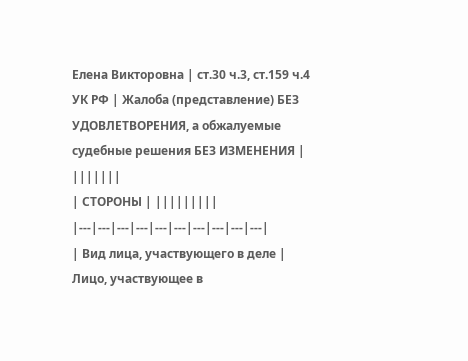Елена Викторовна | ст.30 ч.3, ст.159 ч.4 УК РФ | Жалоба (представление) БЕЗ УДОВЛЕТВОРЕНИЯ, а обжалуемые судебные решения БЕЗ ИЗМЕНЕНИЯ | |||||||
| СТОРОНЫ | |||||||||
|---|---|---|---|---|---|---|---|---|---|
| Вид лица, участвующего в деле | Лицо, участвующее в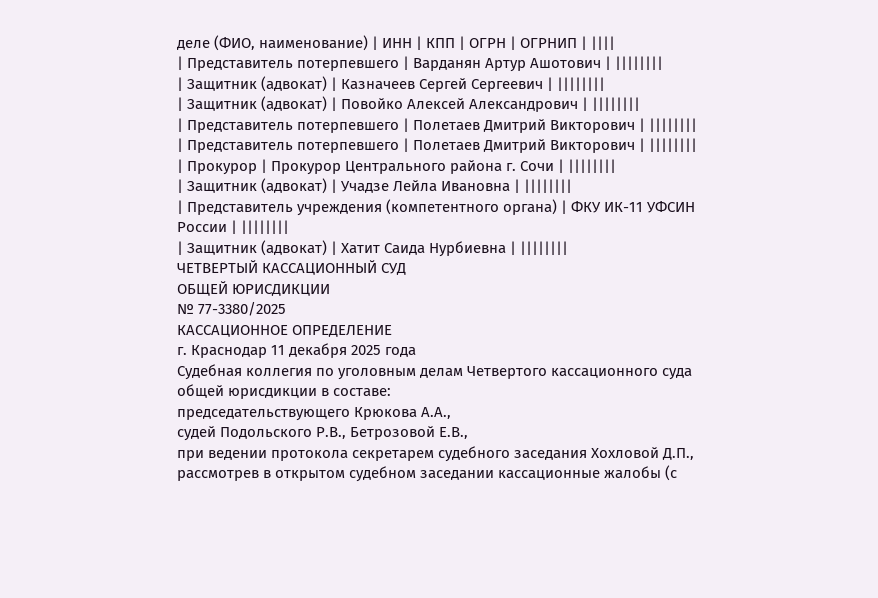деле (ФИО, наименование) | ИНН | КПП | ОГРН | ОГРНИП | ||||
| Представитель потерпевшего | Варданян Артур Ашотович | ||||||||
| Защитник (адвокат) | Казначеев Сергей Сергеевич | ||||||||
| Защитник (адвокат) | Повойко Алексей Александрович | ||||||||
| Представитель потерпевшего | Полетаев Дмитрий Викторович | ||||||||
| Представитель потерпевшего | Полетаев Дмитрий Викторович | ||||||||
| Прокурор | Прокурор Центрального района г. Сочи | ||||||||
| Защитник (адвокат) | Учадзе Лейла Ивановна | ||||||||
| Представитель учреждения (компетентного органа) | ФКУ ИК-11 УФСИН России | ||||||||
| Защитник (адвокат) | Хатит Саида Нурбиевна | ||||||||
ЧЕТВЕРТЫЙ КАССАЦИОННЫЙ СУД
ОБЩЕЙ ЮРИСДИКЦИИ
№ 77-3380/2025
КАССАЦИОННОЕ ОПРЕДЕЛЕНИЕ
г. Краснодар 11 декабря 2025 года
Судебная коллегия по уголовным делам Четвертого кассационного суда общей юрисдикции в составе:
председательствующего Крюкова А.А.,
судей Подольского Р.В., Бетрозовой Е.В.,
при ведении протокола секретарем судебного заседания Хохловой Д.П.,
рассмотрев в открытом судебном заседании кассационные жалобы (с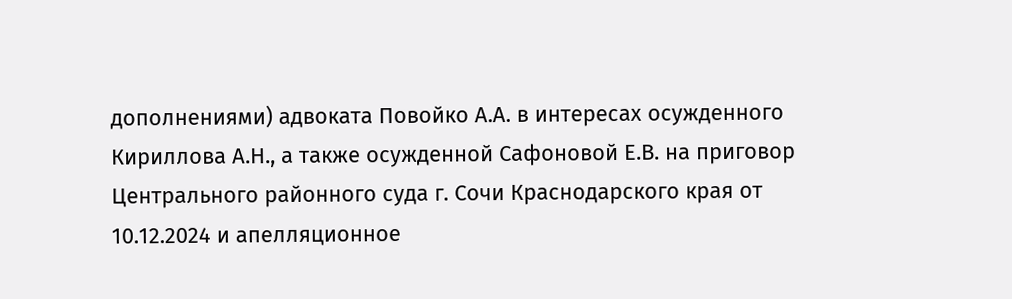дополнениями) адвоката Повойко А.А. в интересах осужденного Кириллова А.Н., а также осужденной Сафоновой Е.В. на приговор Центрального районного суда г. Сочи Краснодарского края от 10.12.2024 и апелляционное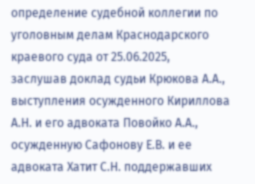определение судебной коллегии по уголовным делам Краснодарского краевого суда от 25.06.2025,
заслушав доклад судьи Крюкова А.А., выступления осужденного Кириллова А.Н. и его адвоката Повойко А.А., осужденную Сафонову Е.В. и ее адвоката Хатит С.Н. поддержавших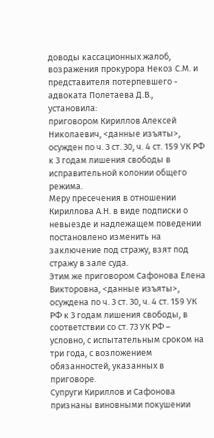доводы кассационных жалоб, возражения прокурора Некоз С.М. и представителя потерпевшего - адвоката Полетаева Д.В.,
установила:
приговором Кириллов Алексей Николаевич, <данные изъяты>, осужден по ч. 3 ст. 30, ч. 4 ст. 159 УК РФ к 3 годам лишения свободы в исправительной колонии общего режима.
Меру пресечения в отношении Кириллова А.Н. в виде подписки о невыезде и надлежащем поведении постановлено изменить на заключение под стражу, взят под стражу в зале суда.
Этим же приговором Сафонова Елена Викторовна, <данные изъяты>, осуждена по ч. 3 ст. 30, ч. 4 ст. 159 УК РФ к 3 годам лишения свободы, в соответствии со ст. 73 УК РФ – условно, с испытательным сроком на три года, с возложением обязанностей, указанных в приговоре.
Супруги Кириллов и Сафонова признаны виновными покушении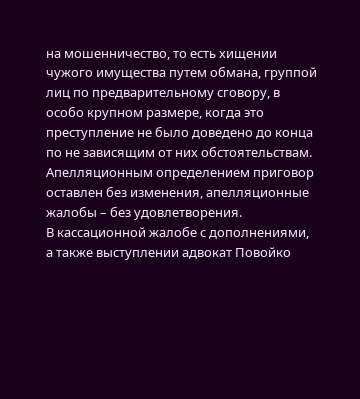на мошенничество, то есть хищении чужого имущества путем обмана, группой лиц по предварительному сговору, в особо крупном размере, когда это преступление не было доведено до конца по не зависящим от них обстоятельствам.
Апелляционным определением приговор оставлен без изменения, апелляционные жалобы – без удовлетворения.
В кассационной жалобе с дополнениями, а также выступлении адвокат Повойко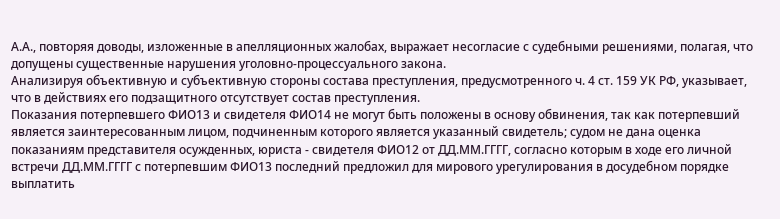А.А., повторяя доводы, изложенные в апелляционных жалобах, выражает несогласие с судебными решениями, полагая, что допущены существенные нарушения уголовно-процессуального закона.
Анализируя объективную и субъективную стороны состава преступления, предусмотренного ч. 4 ст. 159 УК РФ, указывает, что в действиях его подзащитного отсутствует состав преступления.
Показания потерпевшего ФИО13 и свидетеля ФИО14 не могут быть положены в основу обвинения, так как потерпевший является заинтересованным лицом, подчиненным которого является указанный свидетель; судом не дана оценка показаниям представителя осужденных, юриста - свидетеля ФИО12 от ДД.ММ.ГГГГ, согласно которым в ходе его личной встречи ДД.ММ.ГГГГ с потерпевшим ФИО13 последний предложил для мирового урегулирования в досудебном порядке выплатить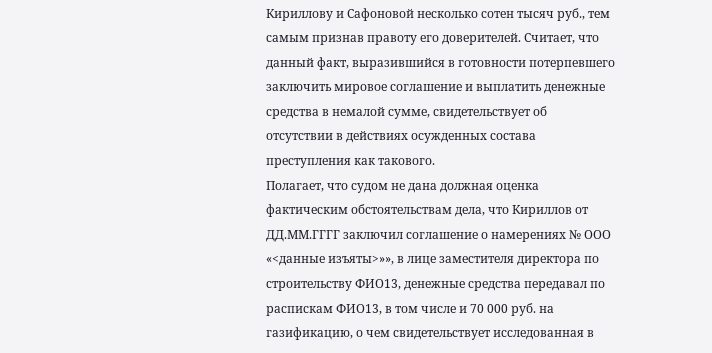Кириллову и Сафоновой несколько сотен тысяч руб., тем самым признав правоту его доверителей. Считает, что данный факт, выразившийся в готовности потерпевшего заключить мировое соглашение и выплатить денежные средства в немалой сумме, свидетельствует об отсутствии в действиях осужденных состава преступления как такового.
Полагает, что судом не дана должная оценка фактическим обстоятельствам дела, что Кириллов от ДД.ММ.ГГГГ заключил соглашение о намерениях № ООО «<данные изъяты>»», в лице заместителя директора по строительству ФИО13, денежные средства передавал по распискам ФИО13, в том числе и 70 000 руб. на газификацию, о чем свидетельствует исследованная в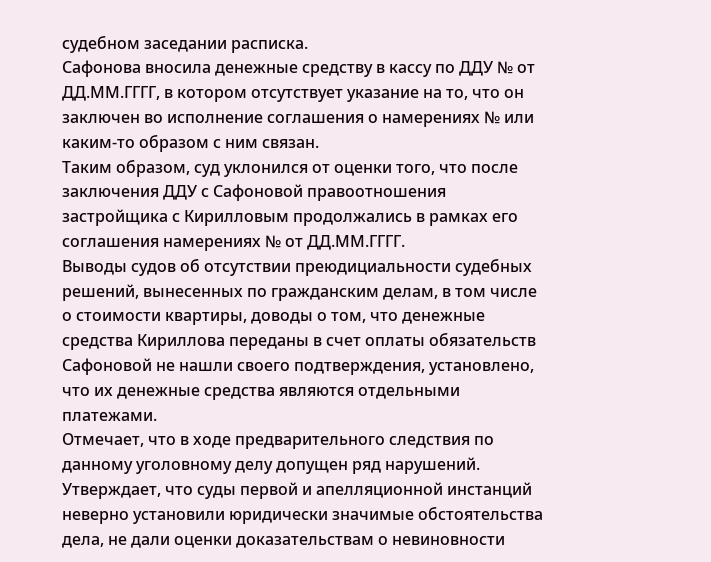судебном заседании расписка.
Сафонова вносила денежные средству в кассу по ДДУ № от ДД.ММ.ГГГГ, в котором отсутствует указание на то, что он заключен во исполнение соглашения о намерениях № или каким-то образом с ним связан.
Таким образом, суд уклонился от оценки того, что после заключения ДДУ с Сафоновой правоотношения застройщика с Кирилловым продолжались в рамках его соглашения намерениях № от ДД.ММ.ГГГГ.
Выводы судов об отсутствии преюдициальности судебных решений, вынесенных по гражданским делам, в том числе о стоимости квартиры, доводы о том, что денежные средства Кириллова переданы в счет оплаты обязательств Сафоновой не нашли своего подтверждения, установлено, что их денежные средства являются отдельными платежами.
Отмечает, что в ходе предварительного следствия по данному уголовному делу допущен ряд нарушений.
Утверждает, что суды первой и апелляционной инстанций неверно установили юридически значимые обстоятельства дела, не дали оценки доказательствам о невиновности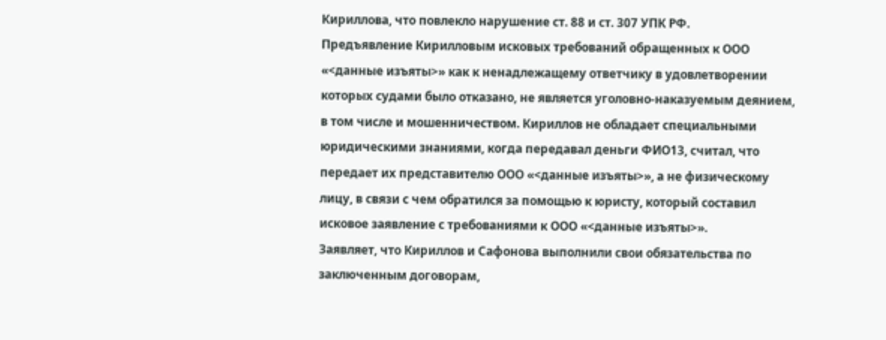Кириллова, что повлекло нарушение ст. 88 и ст. 307 УПК РФ.
Предъявление Кирилловым исковых требований обращенных к ООО «<данные изъяты>» как к ненадлежащему ответчику в удовлетворении которых судами было отказано, не является уголовно-наказуемым деянием, в том числе и мошенничеством. Кириллов не обладает специальными юридическими знаниями, когда передавал деньги ФИО13, считал, что передает их представителю ООО «<данные изъяты>», а не физическому лицу, в связи с чем обратился за помощью к юристу, который составил исковое заявление с требованиями к ООО «<данные изъяты>».
Заявляет, что Кириллов и Сафонова выполнили свои обязательства по заключенным договорам,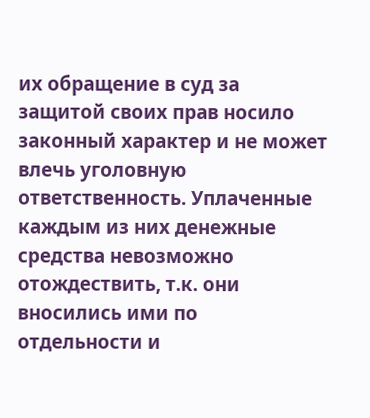их обращение в суд за защитой своих прав носило законный характер и не может влечь уголовную ответственность. Уплаченные каждым из них денежные средства невозможно отождествить, т.к. они вносились ими по отдельности и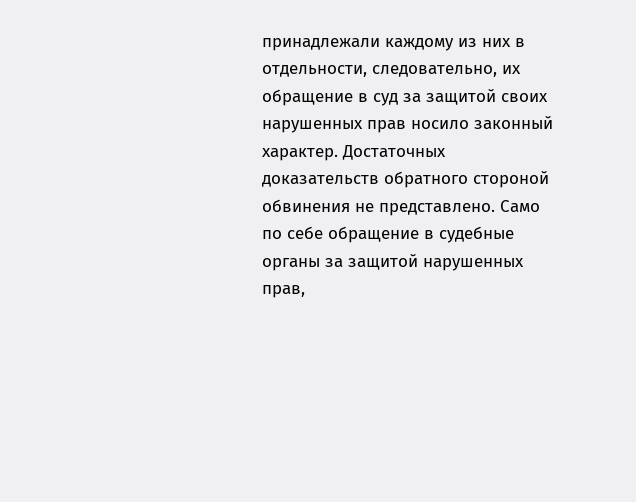принадлежали каждому из них в отдельности, следовательно, их обращение в суд за защитой своих нарушенных прав носило законный характер. Достаточных доказательств обратного стороной обвинения не представлено. Само по себе обращение в судебные органы за защитой нарушенных прав,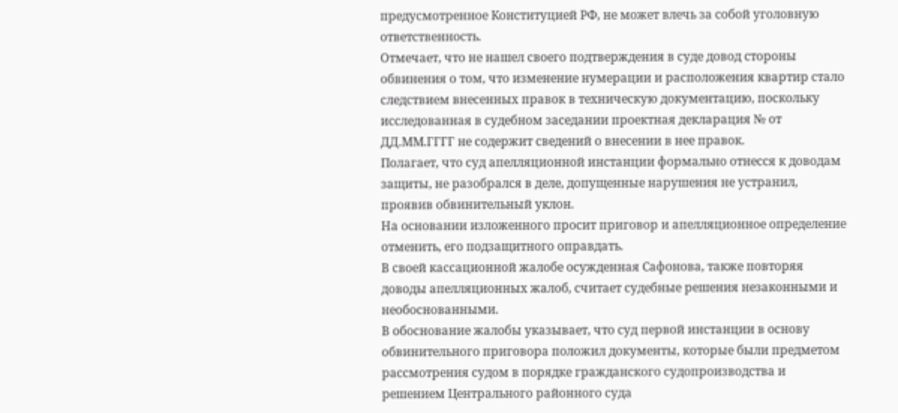предусмотренное Конституцией РФ, не может влечь за собой уголовную ответственность.
Отмечает, что не нашел своего подтверждения в суде довод стороны обвинения о том, что изменение нумерации и расположения квартир стало следствием внесенных правок в техническую документацию, поскольку исследованная в судебном заседании проектная декларация № от ДД.ММ.ГГГГ не содержит сведений о внесении в нее правок.
Полагает, что суд апелляционной инстанции формально отнесся к доводам защиты, не разобрался в деле, допущенные нарушения не устранил, проявив обвинительный уклон.
На основании изложенного просит приговор и апелляционное определение отменить, его подзащитного оправдать.
В своей кассационной жалобе осужденная Сафонова, также повторяя доводы апелляционных жалоб, считает судебные решения незаконными и необоснованными.
В обоснование жалобы указывает, что суд первой инстанции в основу обвинительного приговора положил документы, которые были предметом рассмотрения судом в порядке гражданского судопроизводства и решением Центрального районного суда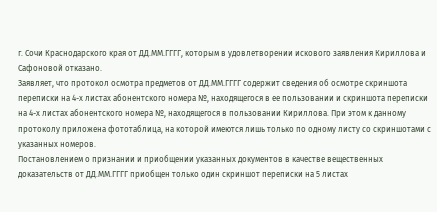г. Сочи Краснодарского края от ДД.ММ.ГГГГ, которым в удовлетворении искового заявления Кириллова и Сафоновой отказано.
Заявляет, что протокол осмотра предметов от ДД.ММ.ГГГГ содержит сведения об осмотре скриншота переписки на 4-х листах абонентского номера №, находящегося в ее пользовании и скриншота переписки на 4-х листах абонентского номера №, находящегося в пользовании Кириллова. При этом к данному протоколу приложена фототаблица, на которой имеются лишь только по одному листу со скриншотами с указанных номеров.
Постановлением о признании и приобщении указанных документов в качестве вещественных доказательств от ДД.ММ.ГГГГ приобщен только один скриншот переписки на 5 листах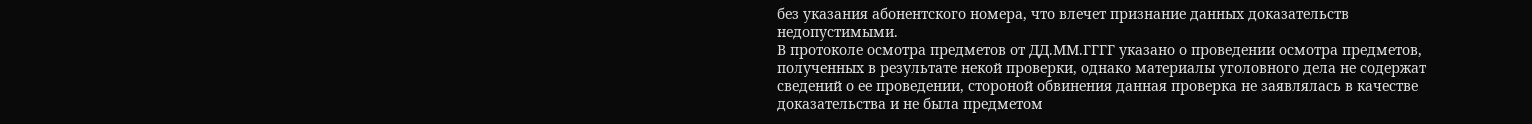без указания абонентского номера, что влечет признание данных доказательств недопустимыми.
В протоколе осмотра предметов от ДД.ММ.ГГГГ указано о проведении осмотра предметов, полученных в результате некой проверки, однако материалы уголовного дела не содержат сведений о ее проведении, стороной обвинения данная проверка не заявлялась в качестве доказательства и не была предметом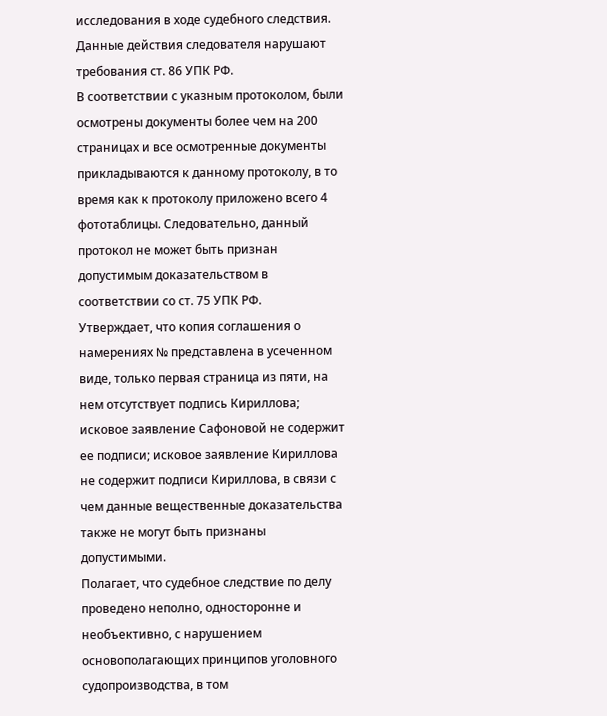исследования в ходе судебного следствия. Данные действия следователя нарушают требования ст. 86 УПК РФ.
В соответствии с указным протоколом, были осмотрены документы более чем на 200 страницах и все осмотренные документы прикладываются к данному протоколу, в то время как к протоколу приложено всего 4 фототаблицы. Следовательно, данный протокол не может быть признан допустимым доказательством в соответствии со ст. 75 УПК РФ.
Утверждает, что копия соглашения о намерениях № представлена в усеченном виде, только первая страница из пяти, на нем отсутствует подпись Кириллова; исковое заявление Сафоновой не содержит ее подписи; исковое заявление Кириллова не содержит подписи Кириллова, в связи с чем данные вещественные доказательства также не могут быть признаны допустимыми.
Полагает, что судебное следствие по делу проведено неполно, односторонне и необъективно, с нарушением основополагающих принципов уголовного судопроизводства, в том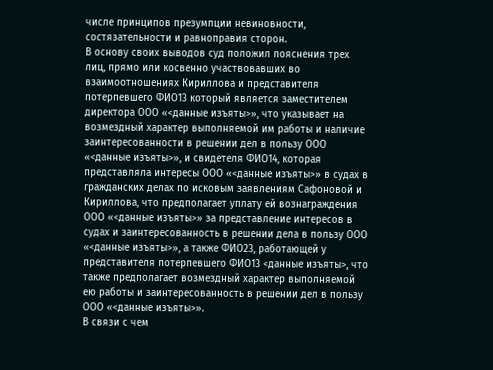числе принципов презумпции невиновности, состязательности и равноправия сторон.
В основу своих выводов суд положил пояснения трех лиц, прямо или косвенно участвовавших во взаимоотношениях Кириллова и представителя потерпевшего ФИО13 который является заместителем директора ООО «<данные изъяты>», что указывает на возмездный характер выполняемой им работы и наличие заинтересованности в решении дел в пользу ООО «<данные изъяты>», и свидетеля ФИО14, которая представляла интересы ООО «<данные изъяты>» в судах в гражданских делах по исковым заявлениям Сафоновой и Кириллова, что предполагает уплату ей вознаграждения ООО «<данные изъяты>» за представление интересов в судах и заинтересованность в решении дела в пользу ООО «<данные изъяты>», а также ФИО23, работающей у представителя потерпевшего ФИО13 <данные изъяты>, что также предполагает возмездный характер выполняемой ею работы и заинтересованность в решении дел в пользу ООО «<данные изъяты>».
В связи с чем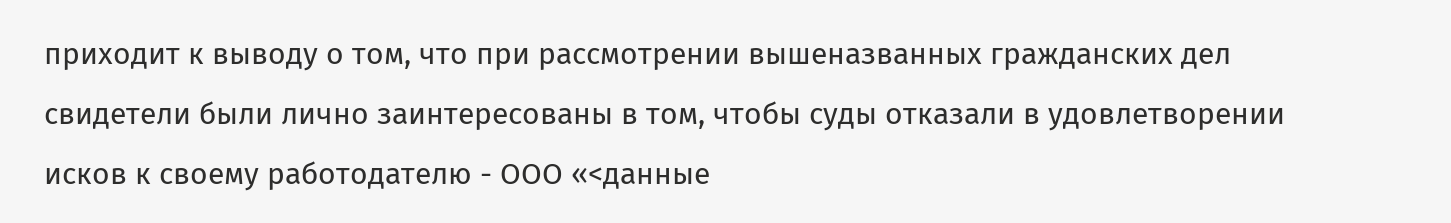приходит к выводу о том, что при рассмотрении вышеназванных гражданских дел свидетели были лично заинтересованы в том, чтобы суды отказали в удовлетворении исков к своему работодателю - ООО «<данные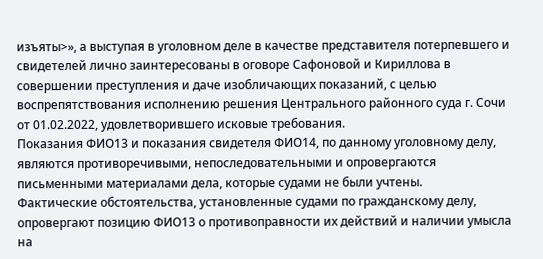изъяты>», а выступая в уголовном деле в качестве представителя потерпевшего и свидетелей лично заинтересованы в оговоре Сафоновой и Кириллова в совершении преступления и даче изобличающих показаний, с целью воспрепятствования исполнению решения Центрального районного суда г. Сочи от 01.02.2022, удовлетворившего исковые требования.
Показания ФИО13 и показания свидетеля ФИО14, по данному уголовному делу, являются противоречивыми, непоследовательными и опровергаются письменными материалами дела, которые судами не были учтены.
Фактические обстоятельства, установленные судами по гражданскому делу, опровергают позицию ФИО13 о противоправности их действий и наличии умысла на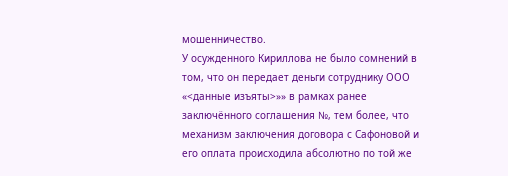мошенничество.
У осужденного Кириллова не было сомнений в том, что он передает деньги сотруднику ООО «<данные изъяты>»» в рамках ранее заключённого соглашения №, тем более, что механизм заключения договора с Сафоновой и его оплата происходила абсолютно по той же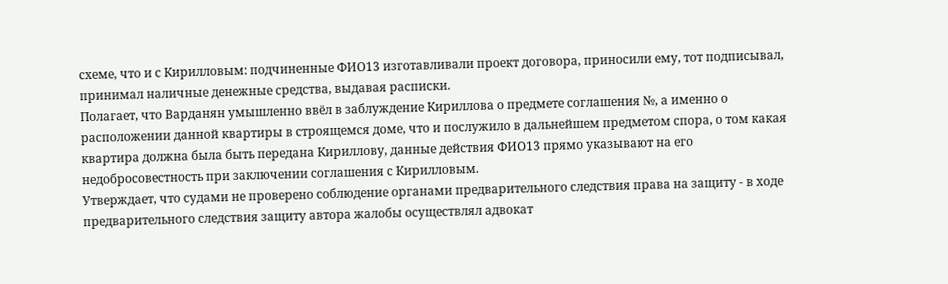схеме, что и с Кирилловым: подчиненные ФИО13 изготавливали проект договора, приносили ему, тот подписывал, принимал наличные денежные средства, выдавая расписки.
Полагает, что Варданян умышленно ввёл в заблуждение Кириллова о предмете соглашения №, а именно о расположении данной квартиры в строящемся доме, что и послужило в дальнейшем предметом спора, о том какая квартира должна была быть передана Кириллову, данные действия ФИО13 прямо указывают на его недобросовестность при заключении соглашения с Кирилловым.
Утверждает, что судами не проверено соблюдение органами предварительного следствия права на защиту - в ходе предварительного следствия защиту автора жалобы осуществлял адвокат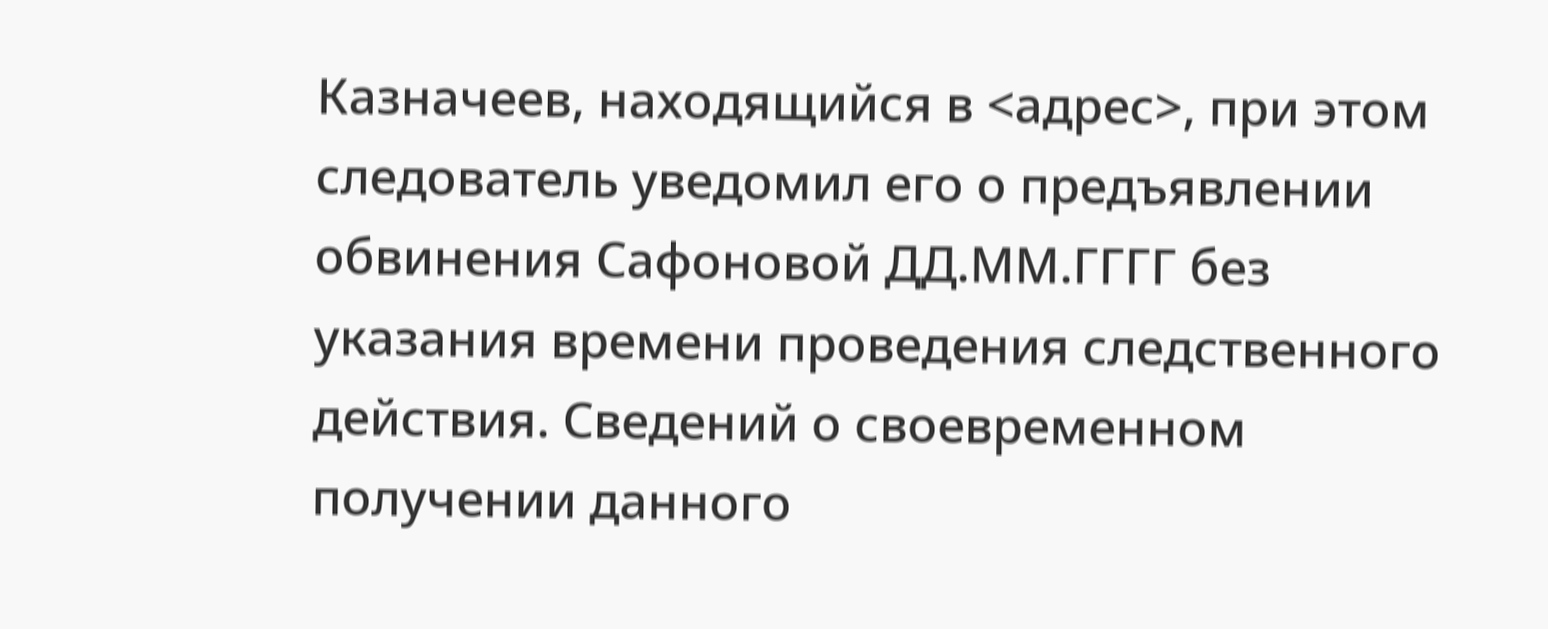Казначеев, находящийся в <адрес>, при этом следователь уведомил его о предъявлении обвинения Сафоновой ДД.ММ.ГГГГ без указания времени проведения следственного действия. Сведений о своевременном получении данного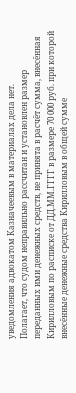уведомления адвокатом Казначеевым в материалах дела нет.
Полагает, что судом неправильно рассчитан и установлен размер переданных ими денежных средств, не принята в расчёт сумма, внесённая Кирилловым по расписке от ДД.ММ.ГГГГ в размере 70 000 руб. при которой внесённые денежные средства Кирилловым в общей сумме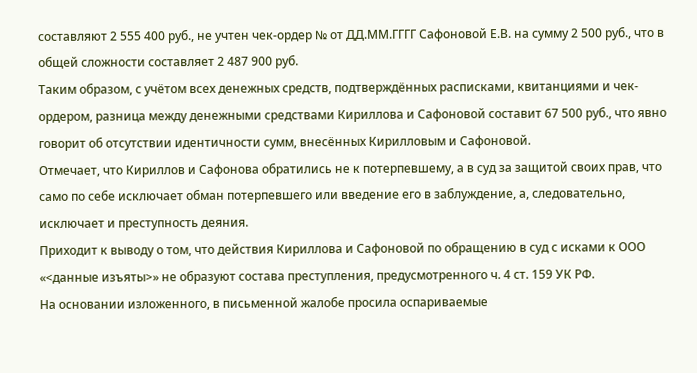составляют 2 555 400 руб., не учтен чек-ордер № от ДД.ММ.ГГГГ Сафоновой Е.В. на сумму 2 500 руб., что в общей сложности составляет 2 487 900 руб.
Таким образом, с учётом всех денежных средств, подтверждённых расписками, квитанциями и чек-ордером, разница между денежными средствами Кириллова и Сафоновой составит 67 500 руб., что явно говорит об отсутствии идентичности сумм, внесённых Кирилловым и Сафоновой.
Отмечает, что Кириллов и Сафонова обратились не к потерпевшему, а в суд за защитой своих прав, что само по себе исключает обман потерпевшего или введение его в заблуждение, а, следовательно, исключает и преступность деяния.
Приходит к выводу о том, что действия Кириллова и Сафоновой по обращению в суд с исками к ООО «<данные изъяты>» не образуют состава преступления, предусмотренного ч. 4 ст. 159 УК РФ.
На основании изложенного, в письменной жалобе просила оспариваемые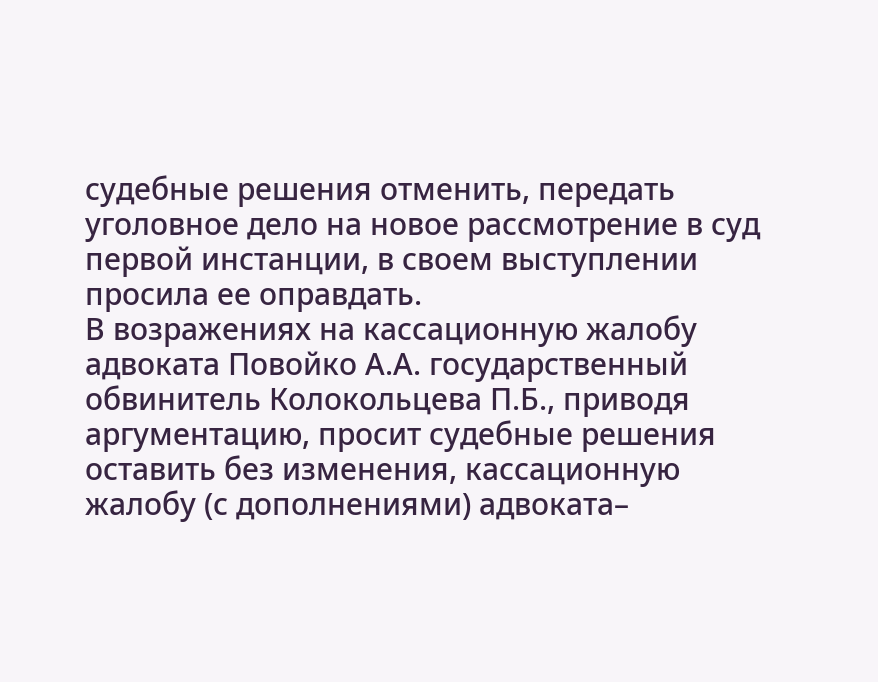судебные решения отменить, передать уголовное дело на новое рассмотрение в суд первой инстанции, в своем выступлении просила ее оправдать.
В возражениях на кассационную жалобу адвоката Повойко А.А. государственный обвинитель Колокольцева П.Б., приводя аргументацию, просит судебные решения оставить без изменения, кассационную жалобу (с дополнениями) адвоката–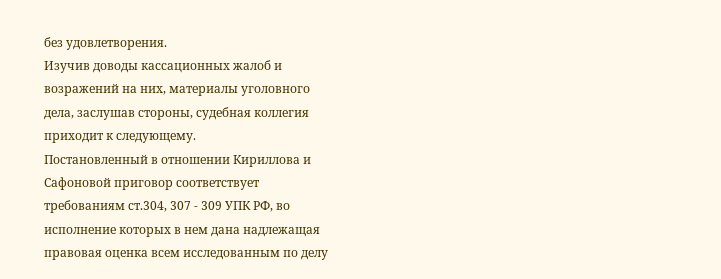без удовлетворения.
Изучив доводы кассационных жалоб и возражений на них, материалы уголовного дела, заслушав стороны, судебная коллегия приходит к следующему.
Постановленный в отношении Кириллова и Сафоновой приговор соответствует требованиям ст.304, 307 - 309 УПК РФ, во исполнение которых в нем дана надлежащая правовая оценка всем исследованным по делу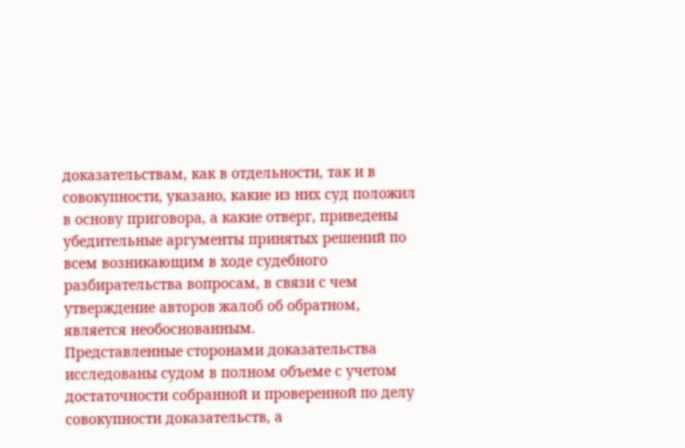доказательствам, как в отдельности, так и в совокупности, указано, какие из них суд положил в основу приговора, а какие отверг, приведены убедительные аргументы принятых решений по всем возникающим в ходе судебного разбирательства вопросам, в связи с чем утверждение авторов жалоб об обратном, является необоснованным.
Представленные сторонами доказательства исследованы судом в полном объеме с учетом достаточности собранной и проверенной по делу совокупности доказательств, а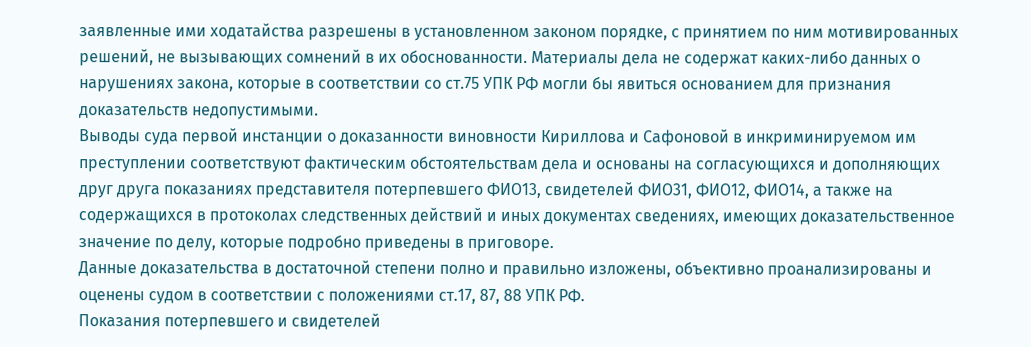заявленные ими ходатайства разрешены в установленном законом порядке, с принятием по ним мотивированных решений, не вызывающих сомнений в их обоснованности. Материалы дела не содержат каких-либо данных о нарушениях закона, которые в соответствии со ст.75 УПК РФ могли бы явиться основанием для признания доказательств недопустимыми.
Выводы суда первой инстанции о доказанности виновности Кириллова и Сафоновой в инкриминируемом им преступлении соответствуют фактическим обстоятельствам дела и основаны на согласующихся и дополняющих друг друга показаниях представителя потерпевшего ФИО13, свидетелей ФИО31, ФИО12, ФИО14, а также на содержащихся в протоколах следственных действий и иных документах сведениях, имеющих доказательственное значение по делу, которые подробно приведены в приговоре.
Данные доказательства в достаточной степени полно и правильно изложены, объективно проанализированы и оценены судом в соответствии с положениями ст.17, 87, 88 УПК РФ.
Показания потерпевшего и свидетелей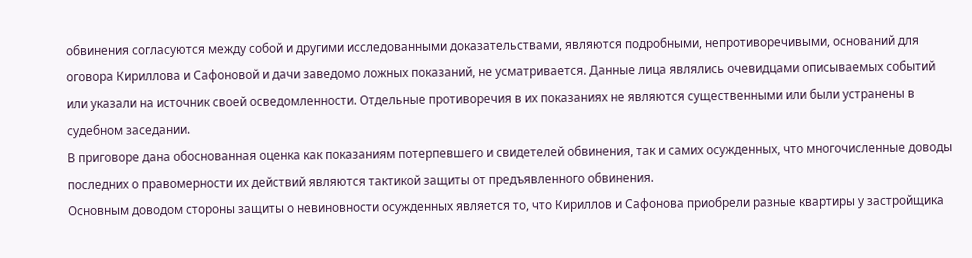обвинения согласуются между собой и другими исследованными доказательствами, являются подробными, непротиворечивыми, оснований для оговора Кириллова и Сафоновой и дачи заведомо ложных показаний, не усматривается. Данные лица являлись очевидцами описываемых событий или указали на источник своей осведомленности. Отдельные противоречия в их показаниях не являются существенными или были устранены в судебном заседании.
В приговоре дана обоснованная оценка как показаниям потерпевшего и свидетелей обвинения, так и самих осужденных, что многочисленные доводы последних о правомерности их действий являются тактикой защиты от предъявленного обвинения.
Основным доводом стороны защиты о невиновности осужденных является то, что Кириллов и Сафонова приобрели разные квартиры у застройщика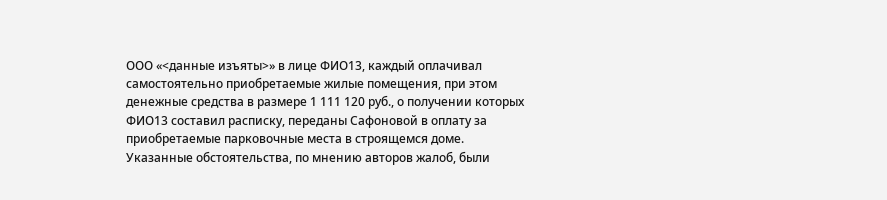ООО «<данные изъяты>» в лице ФИО13, каждый оплачивал самостоятельно приобретаемые жилые помещения, при этом денежные средства в размере 1 111 120 руб., о получении которых ФИО13 составил расписку, переданы Сафоновой в оплату за приобретаемые парковочные места в строящемся доме.
Указанные обстоятельства, по мнению авторов жалоб, были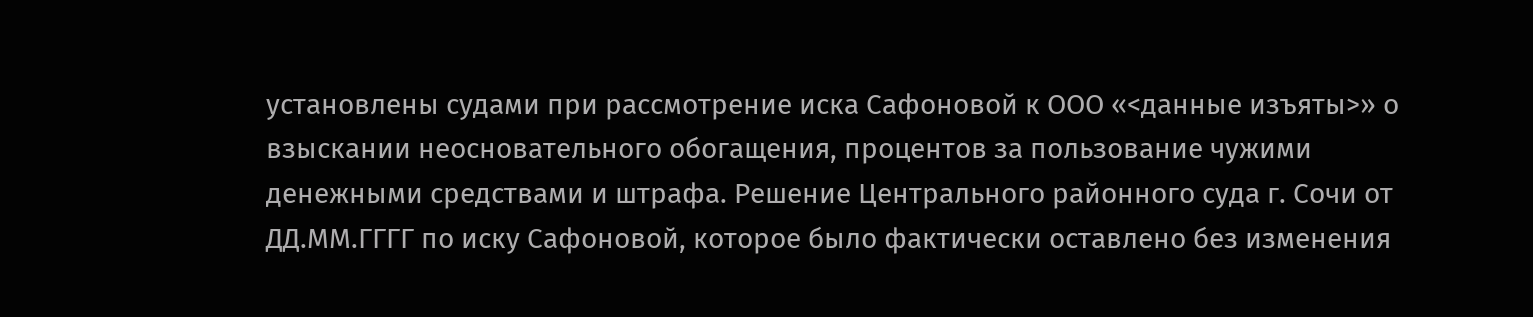установлены судами при рассмотрение иска Сафоновой к ООО «<данные изъяты>» о взыскании неосновательного обогащения, процентов за пользование чужими денежными средствами и штрафа. Решение Центрального районного суда г. Сочи от ДД.ММ.ГГГГ по иску Сафоновой, которое было фактически оставлено без изменения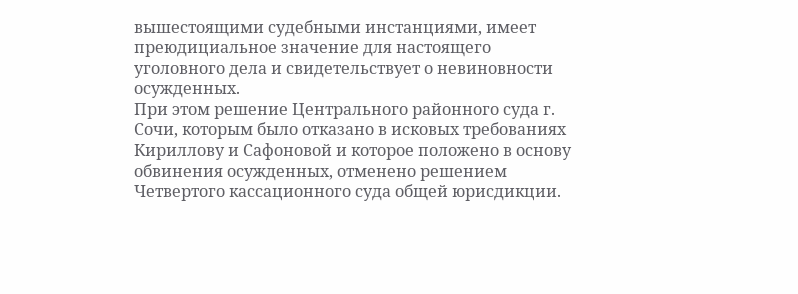вышестоящими судебными инстанциями, имеет преюдициальное значение для настоящего уголовного дела и свидетельствует о невиновности осужденных.
При этом решение Центрального районного суда г. Сочи, которым было отказано в исковых требованиях Кириллову и Сафоновой и которое положено в основу обвинения осужденных, отменено решением Четвертого кассационного суда общей юрисдикции.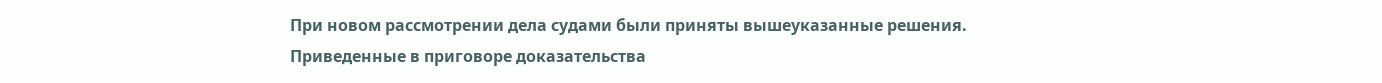При новом рассмотрении дела судами были приняты вышеуказанные решения.
Приведенные в приговоре доказательства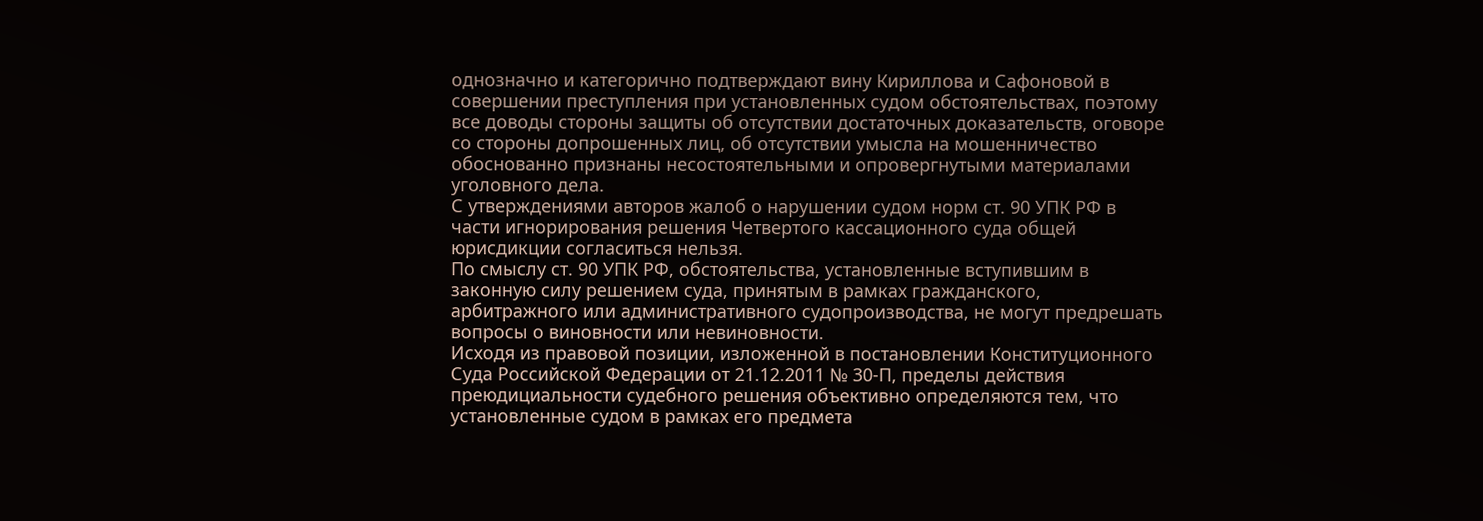однозначно и категорично подтверждают вину Кириллова и Сафоновой в совершении преступления при установленных судом обстоятельствах, поэтому все доводы стороны защиты об отсутствии достаточных доказательств, оговоре со стороны допрошенных лиц, об отсутствии умысла на мошенничество обоснованно признаны несостоятельными и опровергнутыми материалами уголовного дела.
С утверждениями авторов жалоб о нарушении судом норм ст. 90 УПК РФ в части игнорирования решения Четвертого кассационного суда общей юрисдикции согласиться нельзя.
По смыслу ст. 90 УПК РФ, обстоятельства, установленные вступившим в законную силу решением суда, принятым в рамках гражданского, арбитражного или административного судопроизводства, не могут предрешать вопросы о виновности или невиновности.
Исходя из правовой позиции, изложенной в постановлении Конституционного Суда Российской Федерации от 21.12.2011 № 30-П, пределы действия преюдициальности судебного решения объективно определяются тем, что установленные судом в рамках его предмета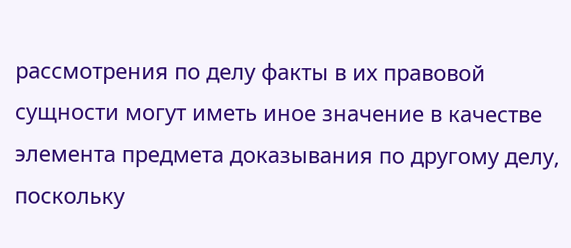рассмотрения по делу факты в их правовой сущности могут иметь иное значение в качестве элемента предмета доказывания по другому делу, поскольку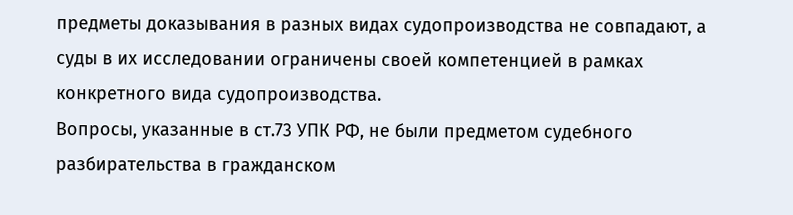предметы доказывания в разных видах судопроизводства не совпадают, а суды в их исследовании ограничены своей компетенцией в рамках конкретного вида судопроизводства.
Вопросы, указанные в ст.73 УПК РФ, не были предметом судебного разбирательства в гражданском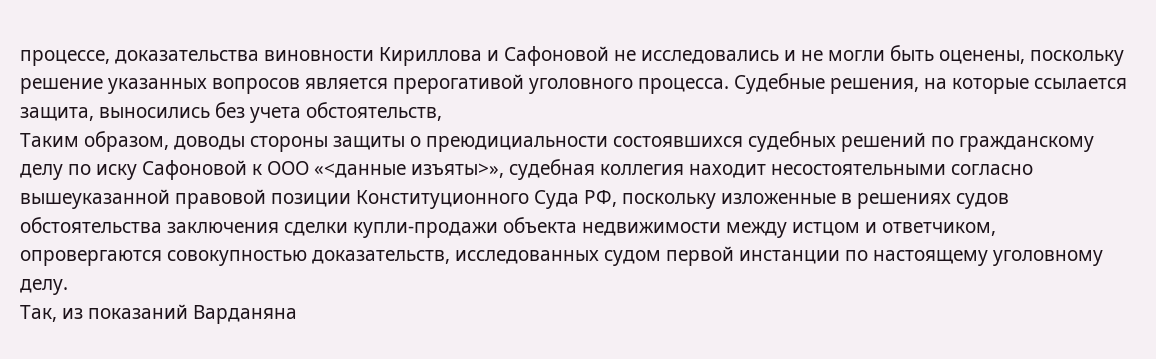процессе, доказательства виновности Кириллова и Сафоновой не исследовались и не могли быть оценены, поскольку решение указанных вопросов является прерогативой уголовного процесса. Судебные решения, на которые ссылается защита, выносились без учета обстоятельств,
Таким образом, доводы стороны защиты о преюдициальности состоявшихся судебных решений по гражданскому делу по иску Сафоновой к ООО «<данные изъяты>», судебная коллегия находит несостоятельными согласно вышеуказанной правовой позиции Конституционного Суда РФ, поскольку изложенные в решениях судов обстоятельства заключения сделки купли-продажи объекта недвижимости между истцом и ответчиком, опровергаются совокупностью доказательств, исследованных судом первой инстанции по настоящему уголовному делу.
Так, из показаний Варданяна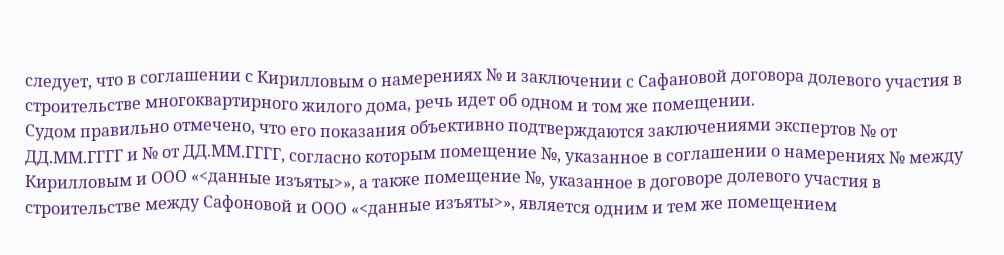следует, что в соглашении с Кирилловым о намерениях № и заключении с Сафановой договора долевого участия в строительстве многоквартирного жилого дома, речь идет об одном и том же помещении.
Судом правильно отмечено, что его показания объективно подтверждаются заключениями экспертов № от ДД.ММ.ГГГГ и № от ДД.ММ.ГГГГ, согласно которым помещение №, указанное в соглашении о намерениях № между Кирилловым и ООО «<данные изъяты>», а также помещение №, указанное в договоре долевого участия в строительстве между Сафоновой и ООО «<данные изъяты>», является одним и тем же помещением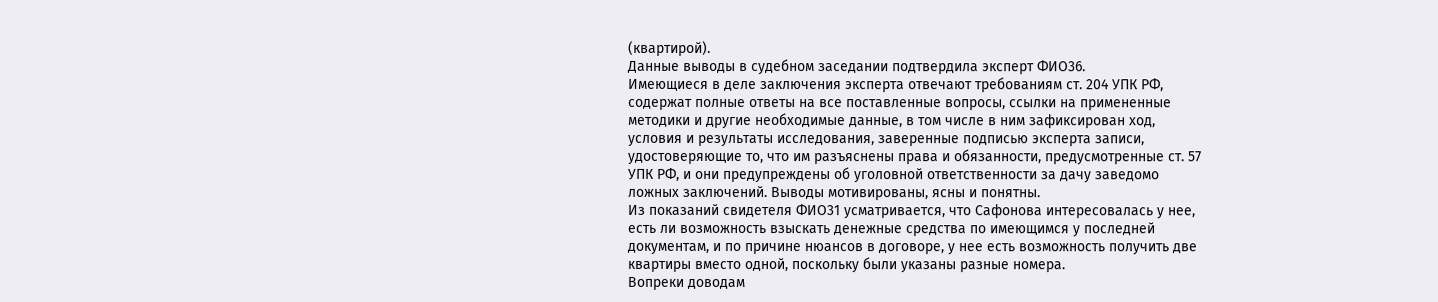(квартирой).
Данные выводы в судебном заседании подтвердила эксперт ФИО36.
Имеющиеся в деле заключения эксперта отвечают требованиям ст. 204 УПК РФ, содержат полные ответы на все поставленные вопросы, ссылки на примененные методики и другие необходимые данные, в том числе в ним зафиксирован ход, условия и результаты исследования, заверенные подписью эксперта записи, удостоверяющие то, что им разъяснены права и обязанности, предусмотренные ст. 57 УПК РФ, и они предупреждены об уголовной ответственности за дачу заведомо ложных заключений. Выводы мотивированы, ясны и понятны.
Из показаний свидетеля ФИО31 усматривается, что Сафонова интересовалась у нее, есть ли возможность взыскать денежные средства по имеющимся у последней документам, и по причине нюансов в договоре, у нее есть возможность получить две квартиры вместо одной, поскольку были указаны разные номера.
Вопреки доводам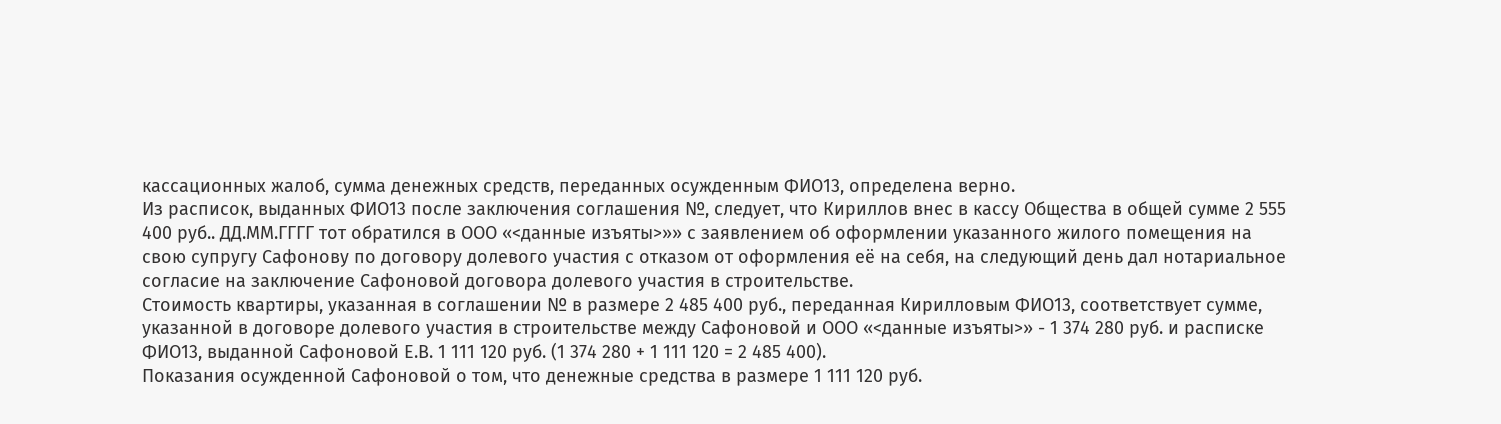кассационных жалоб, сумма денежных средств, переданных осужденным ФИО13, определена верно.
Из расписок, выданных ФИО13 после заключения соглашения №, следует, что Кириллов внес в кассу Общества в общей сумме 2 555 400 руб.. ДД.ММ.ГГГГ тот обратился в ООО «<данные изъяты>»» с заявлением об оформлении указанного жилого помещения на свою супругу Сафонову по договору долевого участия с отказом от оформления её на себя, на следующий день дал нотариальное согласие на заключение Сафоновой договора долевого участия в строительстве.
Стоимость квартиры, указанная в соглашении № в размере 2 485 400 руб., переданная Кирилловым ФИО13, соответствует сумме, указанной в договоре долевого участия в строительстве между Сафоновой и ООО «<данные изъяты>» - 1 374 280 руб. и расписке ФИО13, выданной Сафоновой Е.В. 1 111 120 руб. (1 374 280 + 1 111 120 = 2 485 400).
Показания осужденной Сафоновой о том, что денежные средства в размере 1 111 120 руб.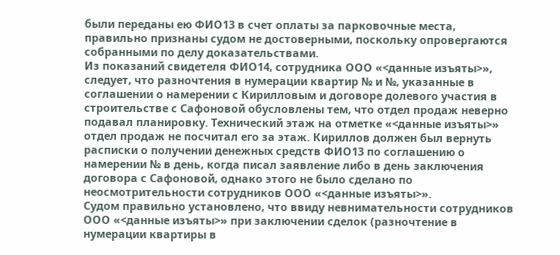были переданы ею ФИО13 в счет оплаты за парковочные места, правильно признаны судом не достоверными, поскольку опровергаются собранными по делу доказательствами.
Из показаний свидетеля ФИО14, сотрудника ООО «<данные изъяты>», следует, что разночтения в нумерации квартир № и №, указанные в соглашении о намерении с Кирилловым и договоре долевого участия в строительстве с Сафоновой обусловлены тем, что отдел продаж неверно подавал планировку. Технический этаж на отметке «<данные изъяты>» отдел продаж не посчитал его за этаж. Кириллов должен был вернуть расписки о получении денежных средств ФИО13 по соглашению о намерении № в день, когда писал заявление либо в день заключения договора с Сафоновой, однако этого не было сделано по неосмотрительности сотрудников ООО «<данные изъяты>».
Судом правильно установлено, что ввиду невнимательности сотрудников ООО «<данные изъяты>» при заключении сделок (разночтение в нумерации квартиры в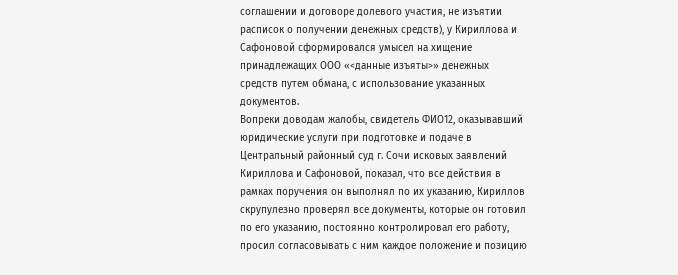соглашении и договоре долевого участия, не изъятии расписок о получении денежных средств), у Кириллова и Сафоновой сформировался умысел на хищение принадлежащих ООО «<данные изъяты>» денежных средств путем обмана, с использование указанных документов.
Вопреки доводам жалобы, свидетель ФИО12, оказывавший юридические услуги при подготовке и подаче в Центральный районный суд г. Сочи исковых заявлений Кириллова и Сафоновой, показал, что все действия в рамках поручения он выполнял по их указанию, Кириллов скрупулезно проверял все документы, которые он готовил по его указанию, постоянно контролировал его работу, просил согласовывать с ним каждое положение и позицию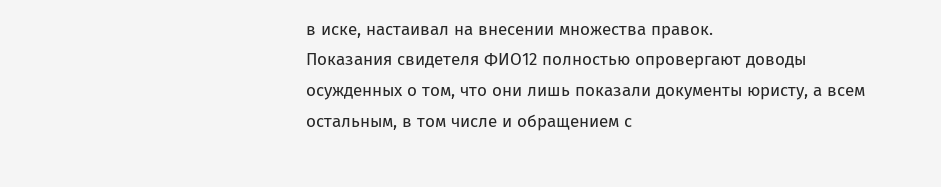в иске, настаивал на внесении множества правок.
Показания свидетеля ФИО12 полностью опровергают доводы осужденных о том, что они лишь показали документы юристу, а всем остальным, в том числе и обращением с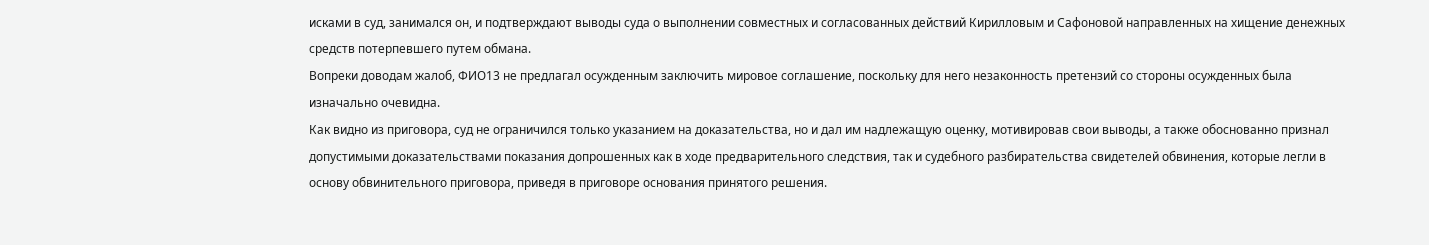исками в суд, занимался он, и подтверждают выводы суда о выполнении совместных и согласованных действий Кирилловым и Сафоновой направленных на хищение денежных средств потерпевшего путем обмана.
Вопреки доводам жалоб, ФИО13 не предлагал осужденным заключить мировое соглашение, поскольку для него незаконность претензий со стороны осужденных была изначально очевидна.
Как видно из приговора, суд не ограничился только указанием на доказательства, но и дал им надлежащую оценку, мотивировав свои выводы, а также обоснованно признал допустимыми доказательствами показания допрошенных как в ходе предварительного следствия, так и судебного разбирательства свидетелей обвинения, которые легли в основу обвинительного приговора, приведя в приговоре основания принятого решения.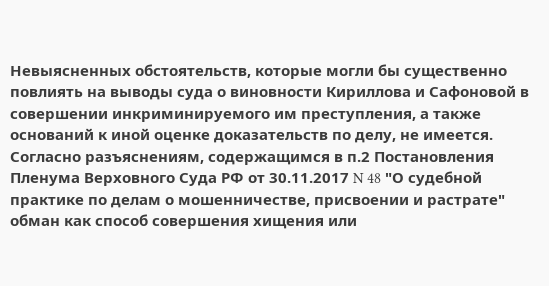Невыясненных обстоятельств, которые могли бы существенно повлиять на выводы суда о виновности Кириллова и Сафоновой в совершении инкриминируемого им преступления, а также оснований к иной оценке доказательств по делу, не имеется.
Согласно разъяснениям, содержащимся в п.2 Постановления Пленума Верховного Суда РФ от 30.11.2017 N 48 "О судебной практике по делам о мошенничестве, присвоении и растрате" обман как способ совершения хищения или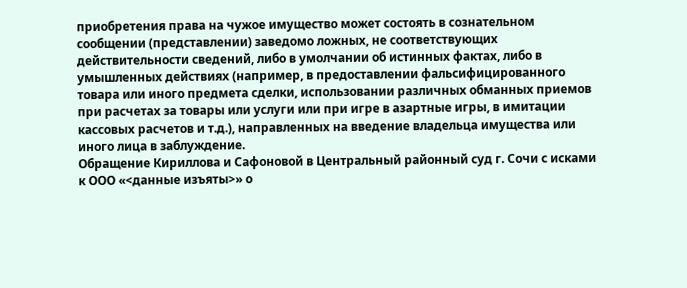приобретения права на чужое имущество может состоять в сознательном сообщении (представлении) заведомо ложных, не соответствующих действительности сведений, либо в умолчании об истинных фактах, либо в умышленных действиях (например, в предоставлении фальсифицированного товара или иного предмета сделки, использовании различных обманных приемов при расчетах за товары или услуги или при игре в азартные игры, в имитации кассовых расчетов и т.д.), направленных на введение владельца имущества или иного лица в заблуждение.
Обращение Кириллова и Сафоновой в Центральный районный суд г. Сочи с исками к ООО «<данные изъяты>» о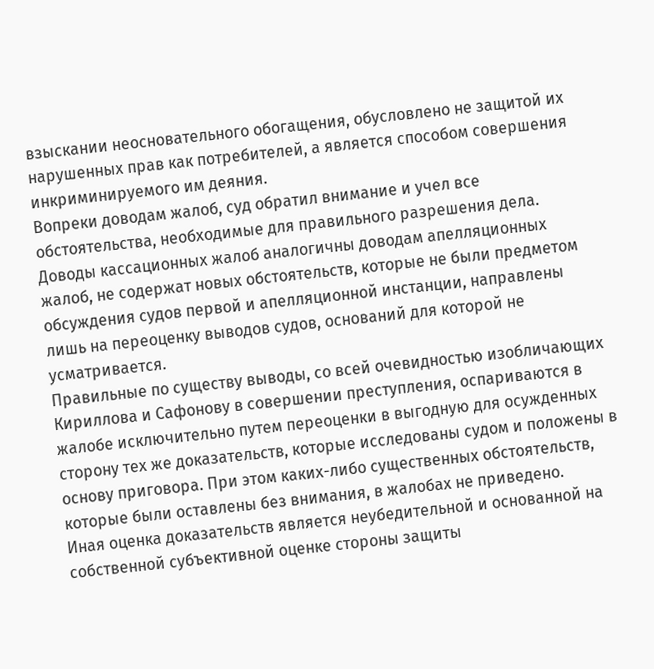взыскании неосновательного обогащения, обусловлено не защитой их нарушенных прав как потребителей, а является способом совершения инкриминируемого им деяния.
Вопреки доводам жалоб, суд обратил внимание и учел все обстоятельства, необходимые для правильного разрешения дела.
Доводы кассационных жалоб аналогичны доводам апелляционных жалоб, не содержат новых обстоятельств, которые не были предметом обсуждения судов первой и апелляционной инстанции, направлены лишь на переоценку выводов судов, оснований для которой не усматривается.
Правильные по существу выводы, со всей очевидностью изобличающих Кириллова и Сафонову в совершении преступления, оспариваются в жалобе исключительно путем переоценки в выгодную для осужденных сторону тех же доказательств, которые исследованы судом и положены в основу приговора. При этом каких-либо существенных обстоятельств, которые были оставлены без внимания, в жалобах не приведено.
Иная оценка доказательств является неубедительной и основанной на собственной субъективной оценке стороны защиты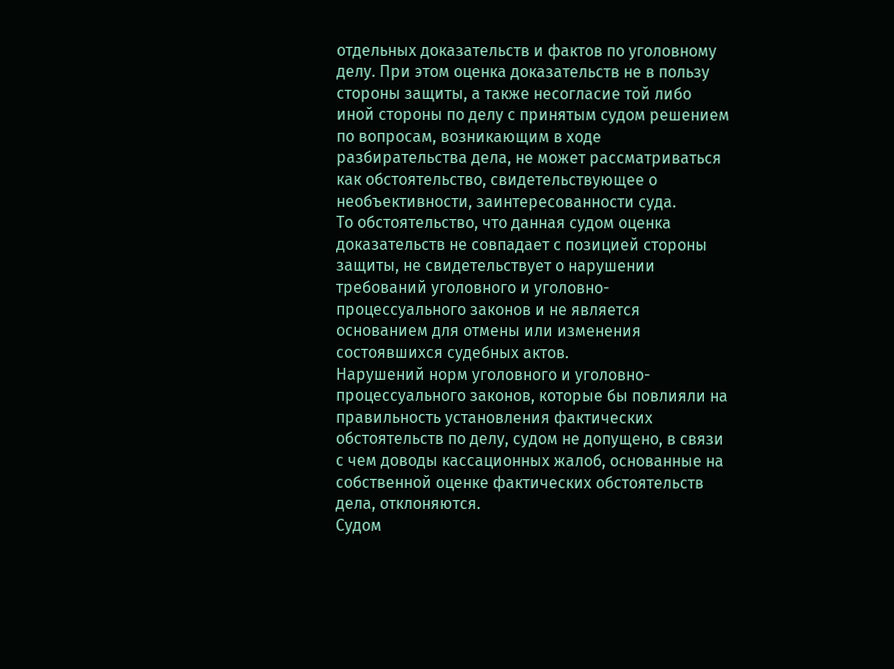отдельных доказательств и фактов по уголовному делу. При этом оценка доказательств не в пользу стороны защиты, а также несогласие той либо иной стороны по делу с принятым судом решением по вопросам, возникающим в ходе разбирательства дела, не может рассматриваться как обстоятельство, свидетельствующее о необъективности, заинтересованности суда.
То обстоятельство, что данная судом оценка доказательств не совпадает с позицией стороны защиты, не свидетельствует о нарушении требований уголовного и уголовно-процессуального законов и не является основанием для отмены или изменения состоявшихся судебных актов.
Нарушений норм уголовного и уголовно-процессуального законов, которые бы повлияли на правильность установления фактических обстоятельств по делу, судом не допущено, в связи с чем доводы кассационных жалоб, основанные на собственной оценке фактических обстоятельств дела, отклоняются.
Судом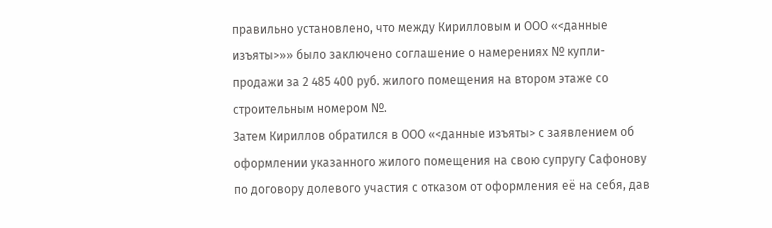правильно установлено, что между Кирилловым и ООО «<данные изъяты>»» было заключено соглашение о намерениях № купли-продажи за 2 485 400 руб. жилого помещения на втором этаже со строительным номером №.
Затем Кириллов обратился в ООО «<данные изъяты> с заявлением об оформлении указанного жилого помещения на свою супругу Сафонову по договору долевого участия с отказом от оформления её на себя, дав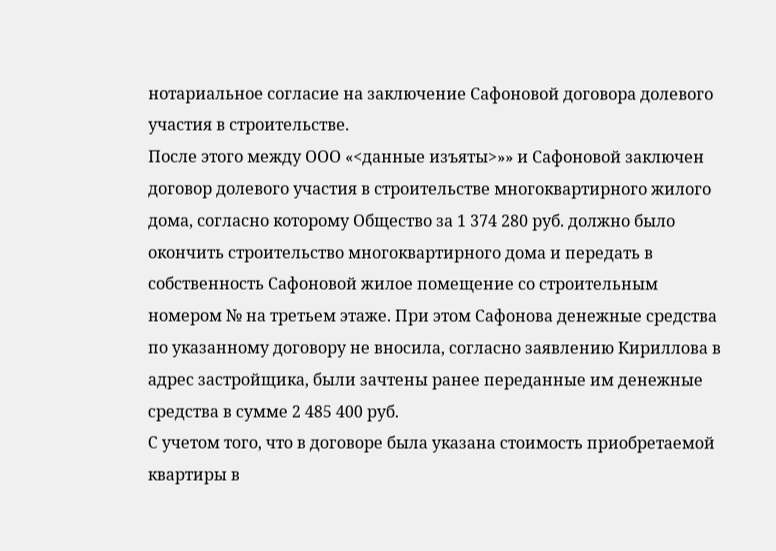нотариальное согласие на заключение Сафоновой договора долевого участия в строительстве.
После этого между ООО «<данные изъяты>»» и Сафоновой заключен договор долевого участия в строительстве многоквартирного жилого дома, согласно которому Общество за 1 374 280 руб. должно было окончить строительство многоквартирного дома и передать в собственность Сафоновой жилое помещение со строительным номером № на третьем этаже. При этом Сафонова денежные средства по указанному договору не вносила, согласно заявлению Кириллова в адрес застройщика, были зачтены ранее переданные им денежные средства в сумме 2 485 400 руб.
С учетом того, что в договоре была указана стоимость приобретаемой квартиры в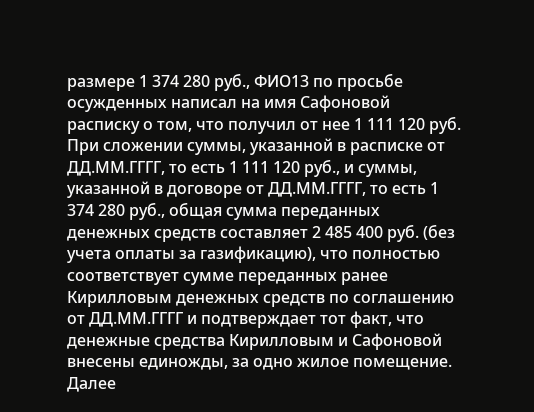размере 1 374 280 руб., ФИО13 по просьбе осужденных написал на имя Сафоновой расписку о том, что получил от нее 1 111 120 руб.
При сложении суммы, указанной в расписке от ДД.ММ.ГГГГ, то есть 1 111 120 руб., и суммы, указанной в договоре от ДД.ММ.ГГГГ, то есть 1 374 280 руб., общая сумма переданных денежных средств составляет 2 485 400 руб. (без учета оплаты за газификацию), что полностью соответствует сумме переданных ранее Кирилловым денежных средств по соглашению от ДД.ММ.ГГГГ и подтверждает тот факт, что денежные средства Кирилловым и Сафоновой внесены единожды, за одно жилое помещение.
Далее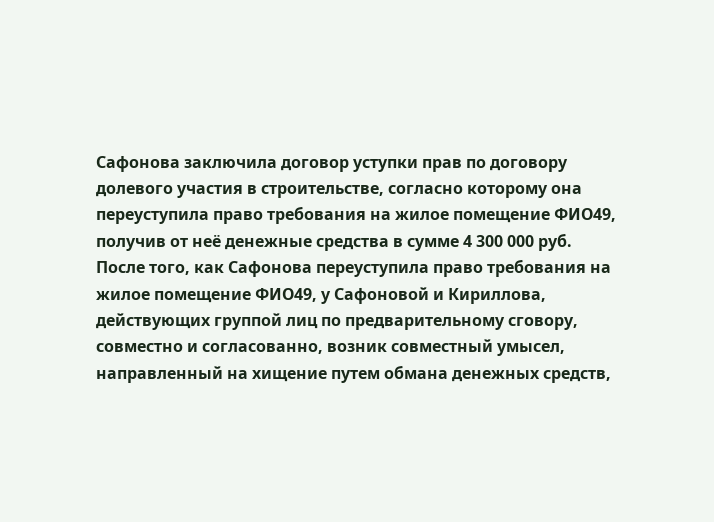Сафонова заключила договор уступки прав по договору долевого участия в строительстве, согласно которому она переуступила право требования на жилое помещение ФИО49, получив от неё денежные средства в сумме 4 300 000 руб.
После того, как Сафонова переуступила право требования на жилое помещение ФИО49, у Сафоновой и Кириллова, действующих группой лиц по предварительному сговору, совместно и согласованно, возник совместный умысел, направленный на хищение путем обмана денежных средств,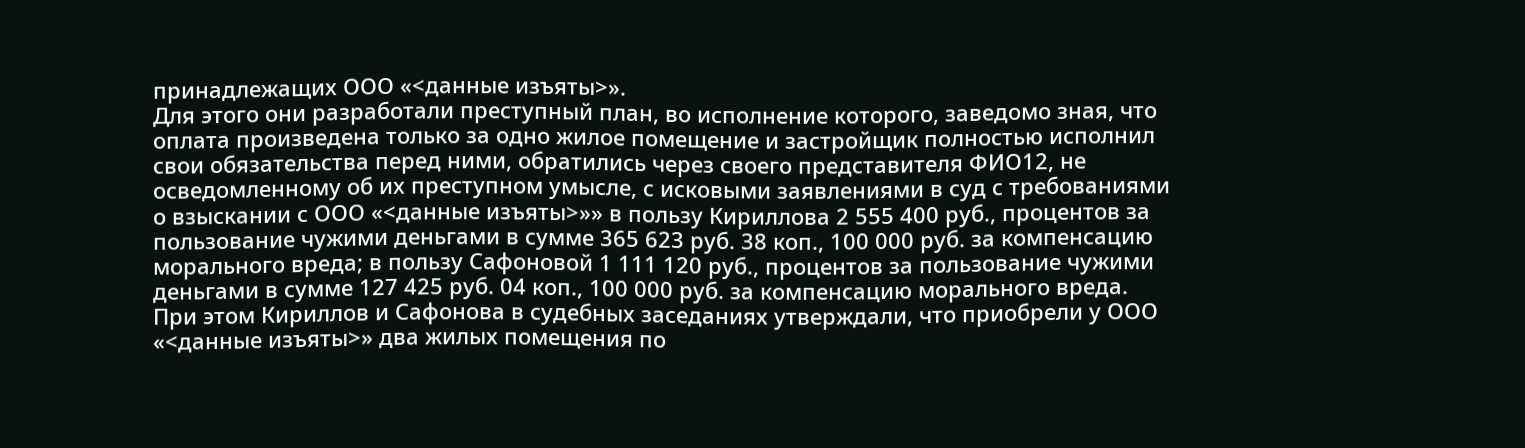принадлежащих ООО «<данные изъяты>».
Для этого они разработали преступный план, во исполнение которого, заведомо зная, что оплата произведена только за одно жилое помещение и застройщик полностью исполнил свои обязательства перед ними, обратились через своего представителя ФИО12, не осведомленному об их преступном умысле, с исковыми заявлениями в суд с требованиями о взыскании с ООО «<данные изъяты>»» в пользу Кириллова 2 555 400 руб., процентов за пользование чужими деньгами в сумме 365 623 руб. 38 коп., 100 000 руб. за компенсацию морального вреда; в пользу Сафоновой 1 111 120 руб., процентов за пользование чужими деньгами в сумме 127 425 руб. 04 коп., 100 000 руб. за компенсацию морального вреда.
При этом Кириллов и Сафонова в судебных заседаниях утверждали, что приобрели у ООО «<данные изъяты>» два жилых помещения по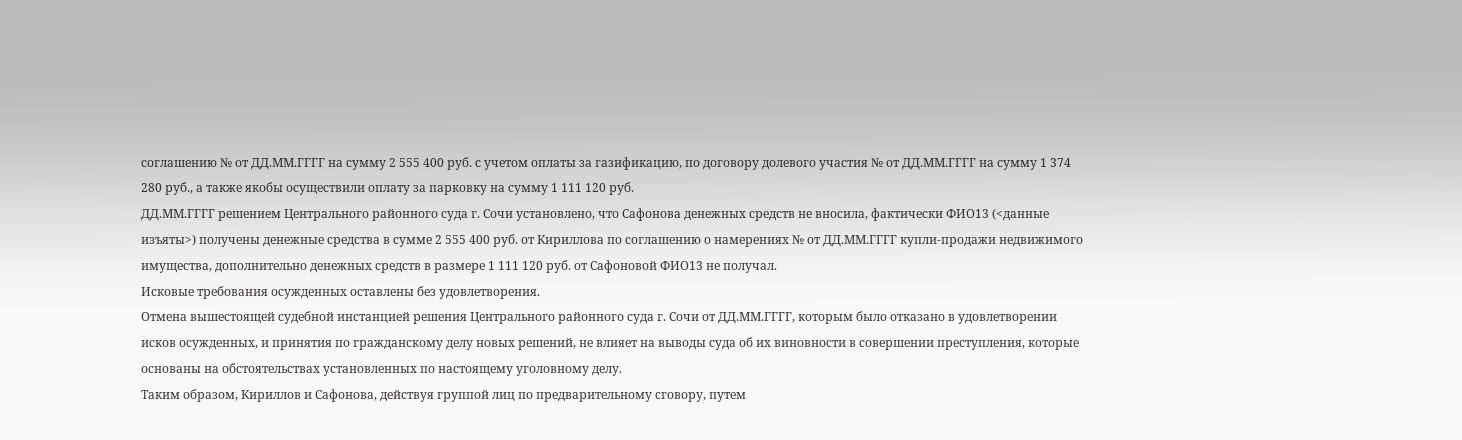соглашению № от ДД.ММ.ГГГГ на сумму 2 555 400 руб. с учетом оплаты за газификацию, по договору долевого участия № от ДД.ММ.ГГГГ на сумму 1 374 280 руб., а также якобы осуществили оплату за парковку на сумму 1 111 120 руб.
ДД.ММ.ГГГГ решением Центрального районного суда г. Сочи установлено, что Сафонова денежных средств не вносила, фактически ФИО13 (<данные изъяты>) получены денежные средства в сумме 2 555 400 руб. от Кириллова по соглашению о намерениях № от ДД.ММ.ГГГГ купли-продажи недвижимого имущества, дополнительно денежных средств в размере 1 111 120 руб. от Сафоновой ФИО13 не получал.
Исковые требования осужденных оставлены без удовлетворения.
Отмена вышестоящей судебной инстанцией решения Центрального районного суда г. Сочи от ДД.ММ.ГГГГ, которым было отказано в удовлетворении исков осужденных, и принятия по гражданскому делу новых решений, не влияет на выводы суда об их виновности в совершении преступления, которые основаны на обстоятельствах установленных по настоящему уголовному делу.
Таким образом, Кириллов и Сафонова, действуя группой лиц по предварительному сговору, путем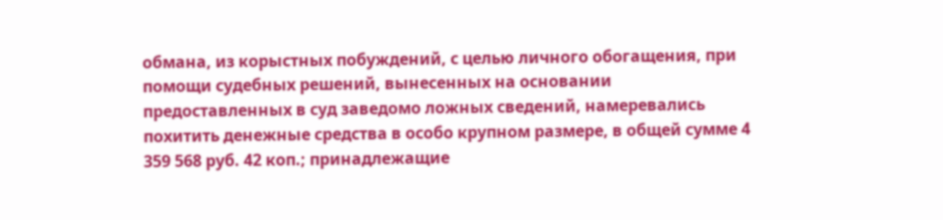обмана, из корыстных побуждений, с целью личного обогащения, при помощи судебных решений, вынесенных на основании предоставленных в суд заведомо ложных сведений, намеревались похитить денежные средства в особо крупном размере, в общей сумме 4 359 568 руб. 42 коп.; принадлежащие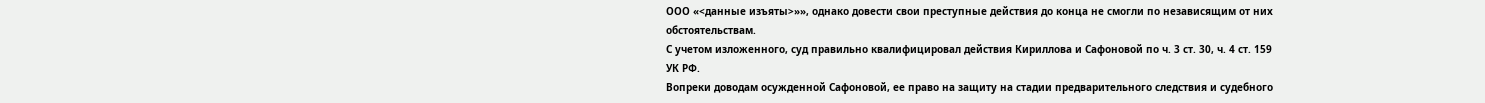ООО «<данные изъяты>»», однако довести свои преступные действия до конца не смогли по независящим от них обстоятельствам.
С учетом изложенного, суд правильно квалифицировал действия Кириллова и Сафоновой по ч. 3 ст. 30, ч. 4 ст. 159 УК РФ.
Вопреки доводам осужденной Сафоновой, ее право на защиту на стадии предварительного следствия и судебного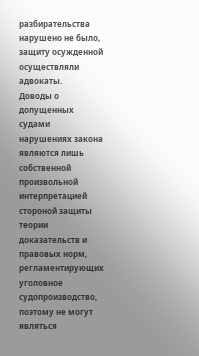разбирательства нарушено не было, защиту осужденной осуществляли адвокаты.
Доводы о допущенных судами нарушениях закона являются лишь собственной произвольной интерпретацией стороной защиты теории доказательств и правовых норм, регламентирующих уголовное судопроизводство, поэтому не могут являться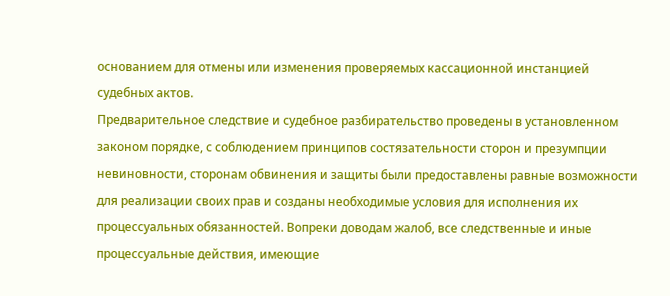основанием для отмены или изменения проверяемых кассационной инстанцией судебных актов.
Предварительное следствие и судебное разбирательство проведены в установленном законом порядке, с соблюдением принципов состязательности сторон и презумпции невиновности, сторонам обвинения и защиты были предоставлены равные возможности для реализации своих прав и созданы необходимые условия для исполнения их процессуальных обязанностей. Вопреки доводам жалоб, все следственные и иные процессуальные действия, имеющие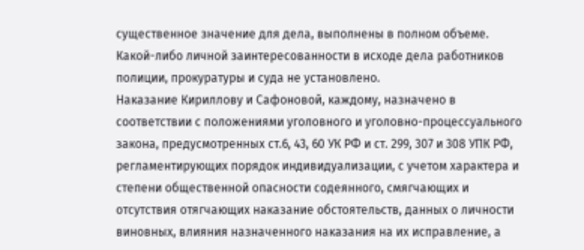существенное значение для дела, выполнены в полном объеме.
Какой-либо личной заинтересованности в исходе дела работников полиции, прокуратуры и суда не установлено.
Наказание Кириллову и Сафоновой, каждому, назначено в соответствии с положениями уголовного и уголовно-процессуального закона, предусмотренных ст.6, 43, 60 УК РФ и ст. 299, 307 и 308 УПК РФ, регламентирующих порядок индивидуализации, с учетом характера и степени общественной опасности содеянного, смягчающих и отсутствия отягчающих наказание обстоятельств, данных о личности виновных, влияния назначенного наказания на их исправление, а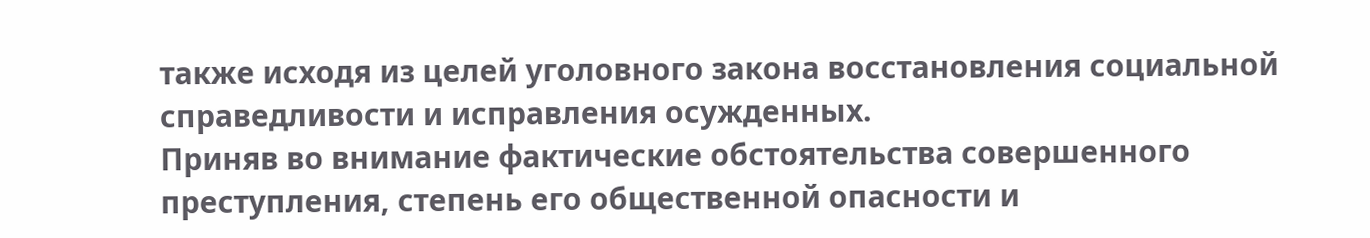также исходя из целей уголовного закона восстановления социальной справедливости и исправления осужденных.
Приняв во внимание фактические обстоятельства совершенного преступления, степень его общественной опасности и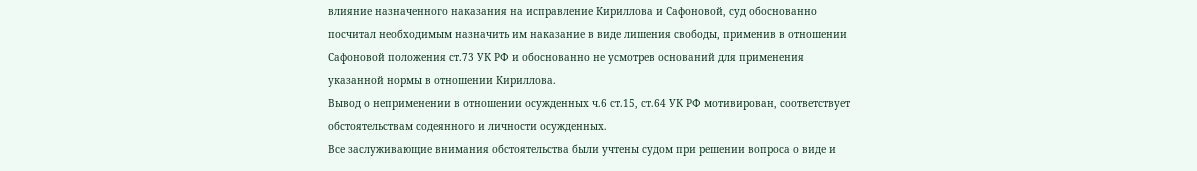влияние назначенного наказания на исправление Кириллова и Сафоновой, суд обоснованно посчитал необходимым назначить им наказание в виде лишения свободы, применив в отношении Сафоновой положения ст.73 УК РФ и обоснованно не усмотрев оснований для применения указанной нормы в отношении Кириллова.
Вывод о неприменении в отношении осужденных ч.6 ст.15, ст.64 УК РФ мотивирован, соответствует обстоятельствам содеянного и личности осужденных.
Все заслуживающие внимания обстоятельства были учтены судом при решении вопроса о виде и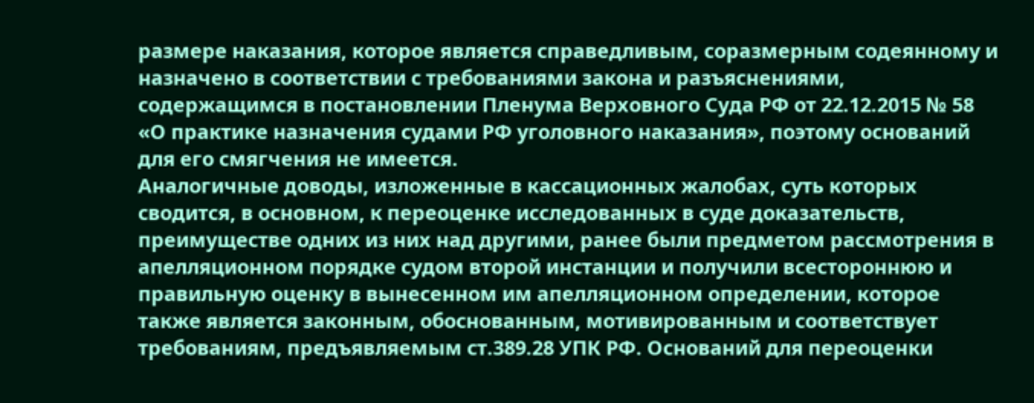размере наказания, которое является справедливым, соразмерным содеянному и назначено в соответствии с требованиями закона и разъяснениями, содержащимся в постановлении Пленума Верховного Суда РФ от 22.12.2015 № 58 «О практике назначения судами РФ уголовного наказания», поэтому оснований для его смягчения не имеется.
Аналогичные доводы, изложенные в кассационных жалобах, суть которых сводится, в основном, к переоценке исследованных в суде доказательств, преимуществе одних из них над другими, ранее были предметом рассмотрения в апелляционном порядке судом второй инстанции и получили всестороннюю и правильную оценку в вынесенном им апелляционном определении, которое также является законным, обоснованным, мотивированным и соответствует требованиям, предъявляемым ст.389.28 УПК РФ. Оснований для переоценки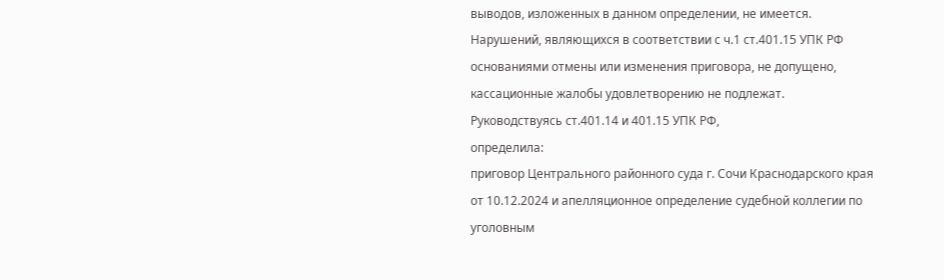выводов, изложенных в данном определении, не имеется.
Нарушений, являющихся в соответствии с ч.1 ст.401.15 УПК РФ основаниями отмены или изменения приговора, не допущено, кассационные жалобы удовлетворению не подлежат.
Руководствуясь ст.401.14 и 401.15 УПК РФ,
определила:
приговор Центрального районного суда г. Сочи Краснодарского края от 10.12.2024 и апелляционное определение судебной коллегии по уголовным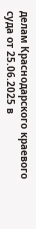делам Краснодарского краевого суда от 25.06.2025 в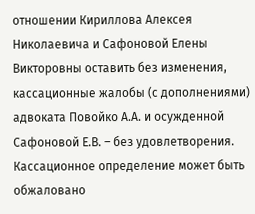отношении Кириллова Алексея Николаевича и Сафоновой Елены Викторовны оставить без изменения, кассационные жалобы (с дополнениями) адвоката Повойко А.А. и осужденной Сафоновой Е.В. – без удовлетворения.
Кассационное определение может быть обжаловано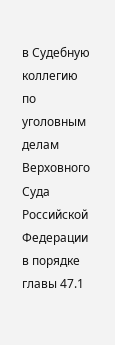в Судебную коллегию по уголовным делам Верховного Суда Российской Федерации в порядке главы 47.1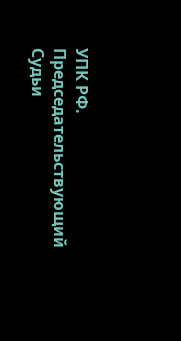УПК РФ.
Председательствующий
Судьи